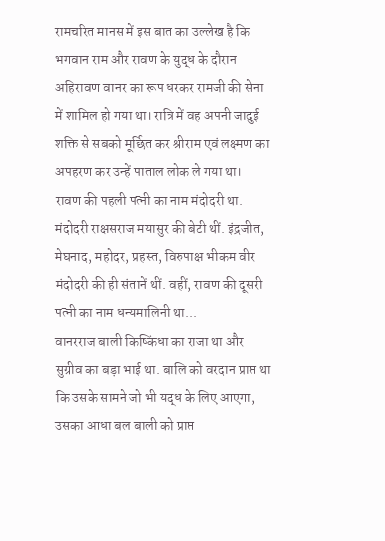रामचरित मानस में इस बात का उल्लेख है कि भगवान राम और रावण के युद्ध के दौरान अहिरावण वानर का रूप धरकर रामजी की सेना में शामिल हो गया था। रात्रि में वह अपनी जादुई शक्ति से सबको मूर्छित कर श्रीराम एवं लक्ष्मण का अपहरण कर उन्हें पाताल लोक ले गया था।
रावण की पहली पत्नी का नाम मंदोदरी था. मंदोदरी राक्षसराज मयासुर की बेटी थीं. इंद्रजीत, मेघनाद, महोदर, प्रहस्त, विरुपाक्ष भीकम वीर मंदोदरी की ही संतानें थीं. वहीं, रावण की दूसरी पत्नी का नाम धन्यमालिनी था...
वानरराज बाली किष्किंधा का राजा था और सुग्रीव का बड़ा भाई था. बालि को वरदान प्राप्त था कि उसके सामने जो भी यद्ध के लिए आएगा, उसका आधा बल बाली को प्राप्त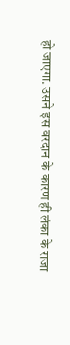हो जाएगा. उसने इस वरदान के कारण ही लंका के राजा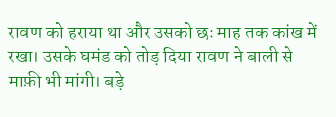रावण को हराया था और उसको छः माह तक कांख में रखा। उसके घमंड को तोड़ दिया रावण ने बाली से माफ़ी भी मांगी। बड़े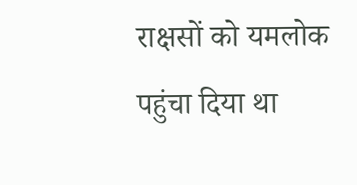राक्षसों को यमलोक पहुंचा दिया था